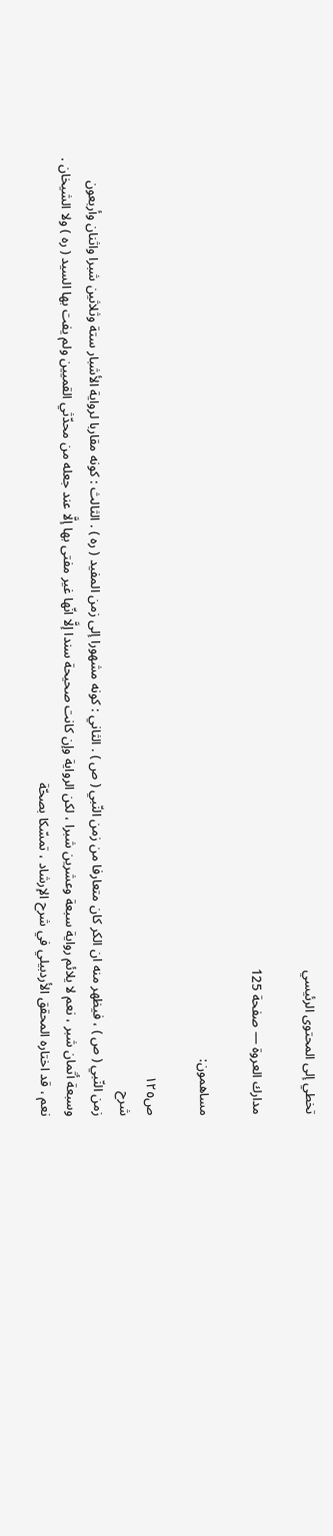تخطي إلى المحتوى الرئيسي

مدارك العروة — صفحة 125

مساهمون:

ص١٢٥
شرح
زمن النّبي ( ص ) ، فيظهر منه ان الكر كان متعارفا من زمن النّبي ( ص ) . الثاني : كونه مشهورا إلى زمن المفيد ( ره ) . الثالث : كونه مقاربا لرواية الأشبار ستة وثلاثين شبرا واثنان وأربعون وسبعة أثمان شبر ، نعم لا يلائم رواية سبعة وعشرين شبرا ، لكن الرواية وإن كانت صحيحة سندا إلَّا انّها غير مفتى بها إلَّا عند جعله من محدّثي القميين ولم يفت بها السيد ( ره ) ولا الشيخان . نعم ، قد اختاره المحقق الأردبيلي في شرح الإرشاد ، تمسّكا بصحّة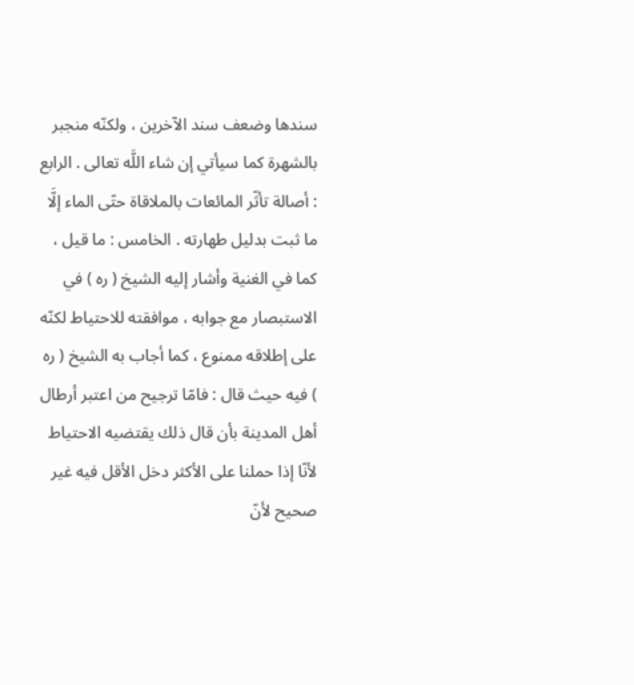سندها وضعف سند الآخرين ، ولكنّه منجبر بالشهرة كما سيأتي إن شاء اللَّه تعالى . الرابع : أصالة تأثّر المائعات بالملاقاة حتّى الماء إلَّا ما ثبت بدليل طهارته . الخامس : ما قيل ، كما في الغنية وأشار إليه الشيخ ( ره ) في الاستبصار مع جوابه ، موافقته للاحتياط لكنّه على إطلاقه ممنوع ، كما أجاب به الشيخ ( ره ) فيه حيث قال : فامّا ترجيح من اعتبر أرطال أهل المدينة بأن قال ذلك يقتضيه الاحتياط لأنّا إذا حملنا على الأكثر دخل الأقل فيه غير صحيح لأنّ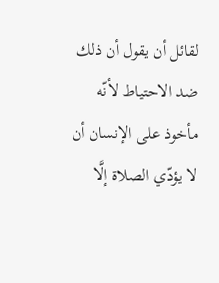لقائل أن يقول أن ذلك ضد الاحتياط لأنّه مأخوذ على الإنسان أن لا يؤدّي الصلاة إلَّا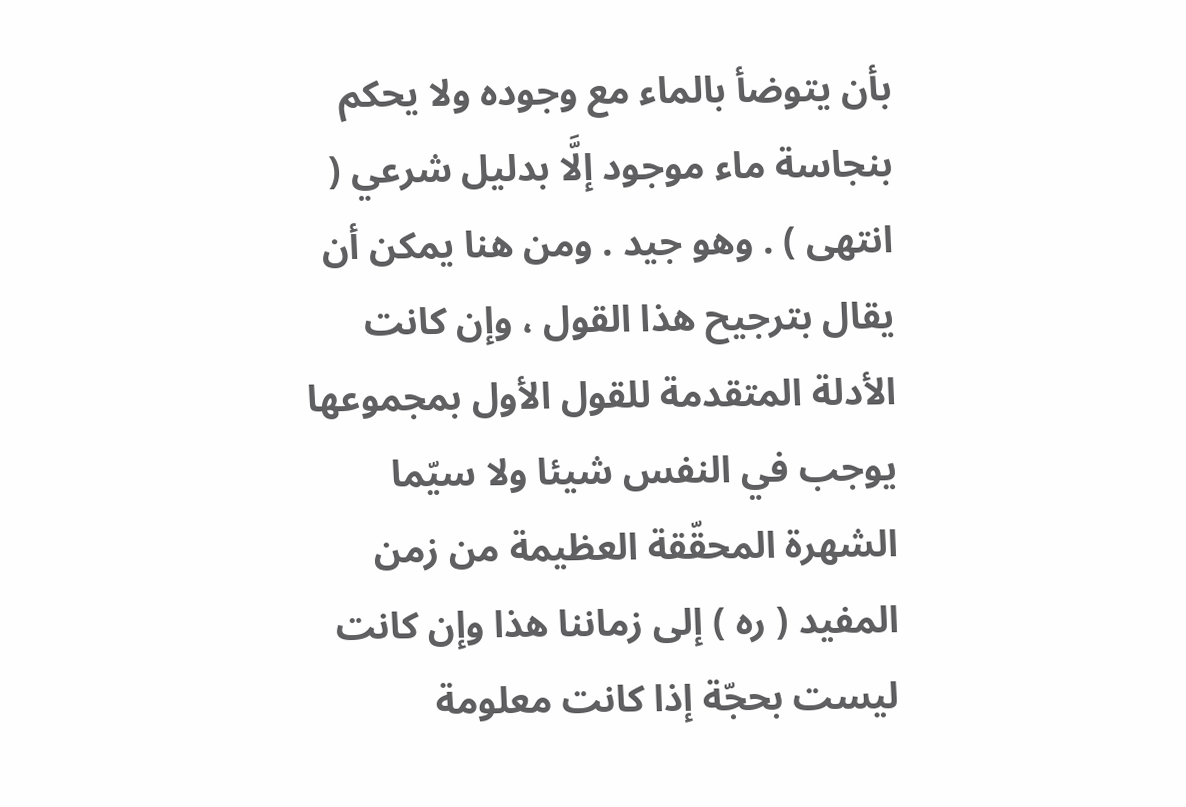بأن يتوضأ بالماء مع وجوده ولا يحكم بنجاسة ماء موجود إلَّا بدليل شرعي ( انتهى ) . وهو جيد . ومن هنا يمكن أن يقال بترجيح هذا القول ، وإن كانت الأدلة المتقدمة للقول الأول بمجموعها يوجب في النفس شيئا ولا سيّما الشهرة المحقّقة العظيمة من زمن المفيد ( ره ) إلى زماننا هذا وإن كانت ليست بحجّة إذا كانت معلومة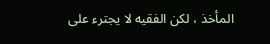المأخذ ، لكن الفقيه لا يجترء على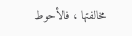مخالفتها ، فالأحوط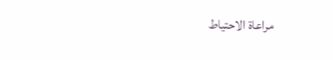مراعاة الاحتياط